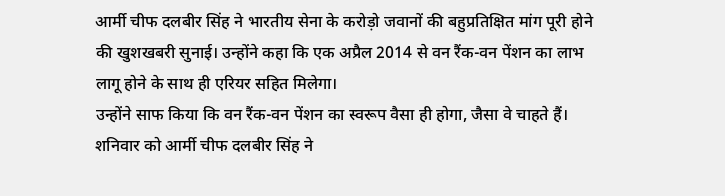आर्मी चीफ दलबीर सिंह ने भारतीय सेना के करोड़ो जवानों की बहुप्रतिक्षित मांग पूरी होने की खुशखबरी सुनाई। उन्होंने कहा कि एक अप्रैल 2014 से वन रैंक-वन पेंशन का लाभ लागू होने के साथ ही एरियर सहित मिलेगा।
उन्होंने साफ किया कि वन रैंक-वन पेंशन का स्वरूप वैसा ही होगा, जैसा वे चाहते हैं। शनिवार को आर्मी चीफ दलबीर सिंह ने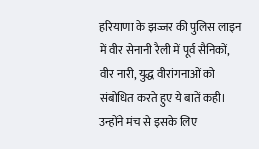हरियाणा के झज्जर की पुलिस लाइन में वीर सेनानी रैली में पूर्व सैनिकों, वीर नारी, युद्ध वीरांगनाओं को संबोधित करते हुए ये बातें कही। उन्होंने मंच से इसके लिए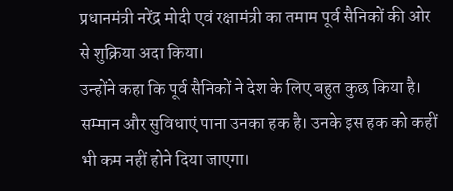प्रधानमंत्री नरेंद्र मोदी एवं रक्षामंत्री का तमाम पूर्व सैनिकों की ओर से शुक्रिया अदा किया।
उन्होंने कहा कि पूर्व सैनिकों ने देश के लिए बहुत कुछ किया है। सम्मान और सुविधाएं पाना उनका हक है। उनके इस हक को कहीं भी कम नहीं होने दिया जाएगा।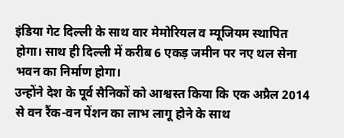इंडिया गेट दिल्ली के साथ वार मेमोरियल व म्यूजियम स्थापित होगा। साथ ही दिल्ली में करीब 6 एकड़ जमीन पर नए थल सेना भवन का निर्माण होगा।
उन्होंने देश के पूर्व सैनिकों को आश्वस्त किया कि एक अप्रैल 2014 से वन रैंक-वन पेंशन का लाभ लागू होने के साथ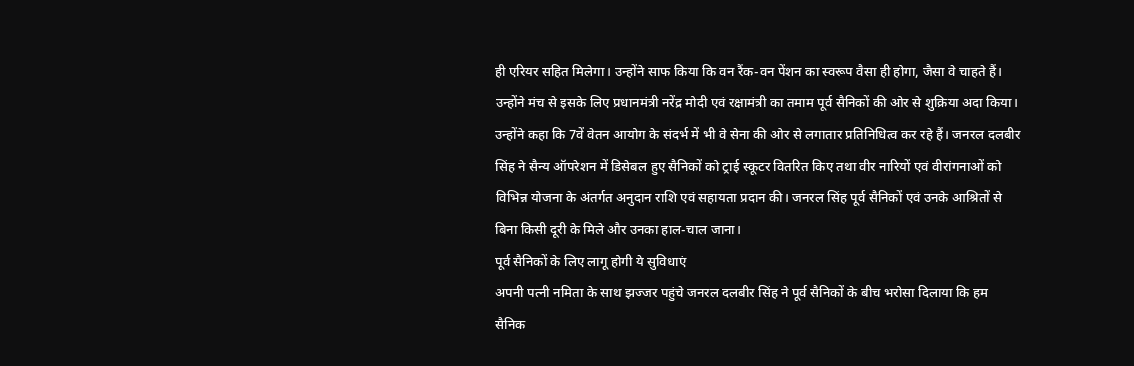ही एरियर सहित मिलेगा। उन्होंने साफ किया कि वन रैंक-वन पेंशन का स्वरूप वैसा ही होगा, जैसा वे चाहते हैं। उन्होंने मंच से इसके लिए प्रधानमंत्री नरेंद्र मोदी एवं रक्षामंत्री का तमाम पूर्व सैनिकों की ओर से शुक्रिया अदा किया।
उन्होंने कहा कि 7वें वेतन आयोग के संदर्भ में भी वे सेना की ओर से लगातार प्रतिनिधित्व कर रहे हैं। जनरल दलबीर सिंह ने सैन्य ऑपरेशन में डिसेबल हुए सैनिकों को ट्राई स्कूटर वितरित किए तथा वीर नारियों एवं वीरांगनाओं को विभिन्न योजना के अंतर्गत अनुदान राशि एवं सहायता प्रदान की। जनरल सिंह पूर्व सैनिकों एवं उनके आश्रितों से बिना किसी दूरी के मिले और उनका हाल-चाल जाना।
पूर्व सैनिकों के लिए लागू होगी ये सुविधाएं
अपनी पत्नी नमिता के साथ झज्जर पहुंचे जनरल दलबीर सिंह ने पूर्व सैनिकों के बीच भरोसा दिलाया कि हम सैनिक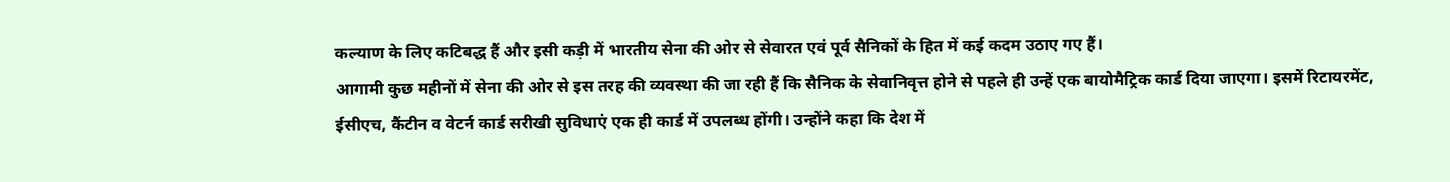कल्याण के लिए कटिबद्ध हैं और इसी कड़ी में भारतीय सेना की ओर से सेवारत एवं पूर्व सैनिकों के हित में कई कदम उठाए गए हैं।
आगामी कुछ महीनों में सेना की ओर से इस तरह की व्यवस्था की जा रही हैं कि सैनिक के सेवानिवृत्त होने से पहले ही उन्हें एक बायोमैट्रिक कार्ड दिया जाएगा। इसमें रिटायरमेंट, ईसीएच, कैंटीन व वेटर्न कार्ड सरीखी सुविधाएं एक ही कार्ड में उपलब्ध होंगी। उन्होंने कहा कि देश में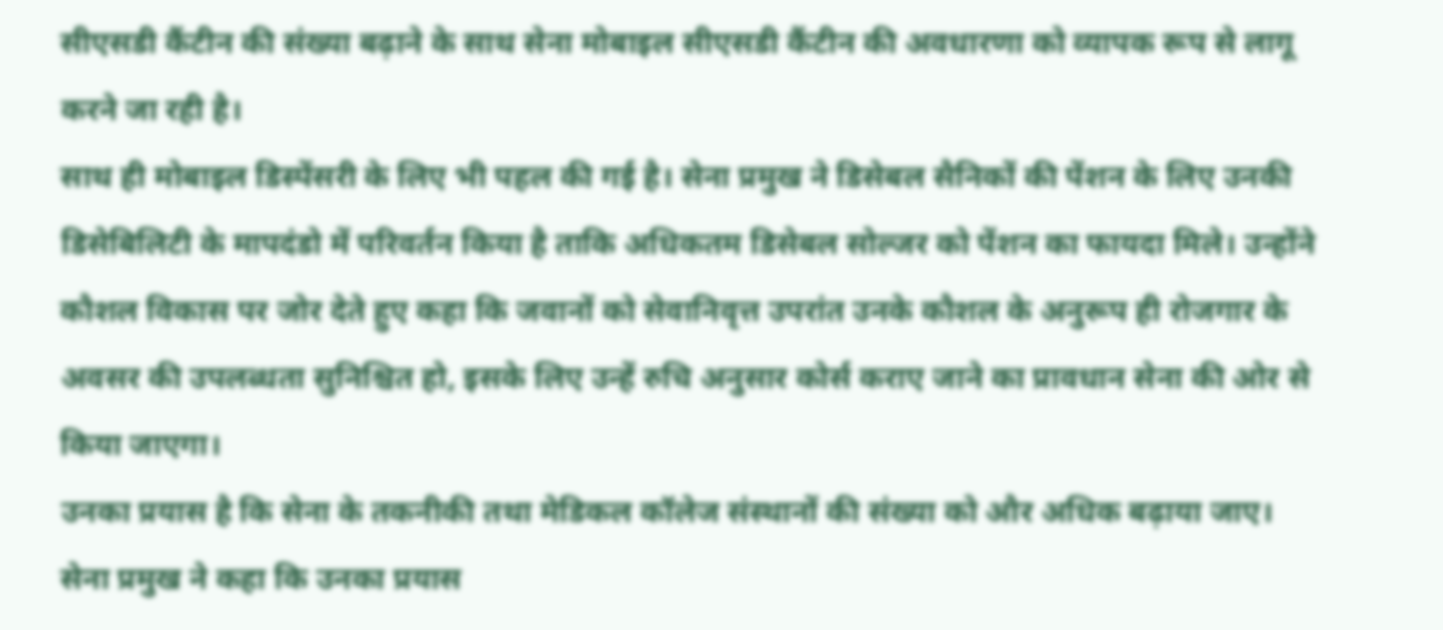सीएसडी कैंटीन की संख्या बढ़ाने के साथ सेना मोबाइल सीएसडी कैंटीन की अवधारणा को व्यापक रूप से लागू करने जा रही है।
साथ ही मोबाइल डिस्पेंसरी के लिए भी पहल की गई है। सेना प्रमुख ने डिसेबल सैनिकों की पेंशन के लिए उनकी डिसेबिलिटी के मापदंडो में परिवर्तन किया है ताकि अधिकतम डिसेबल सोल्जर को पेंशन का फायदा मिले। उन्होंने कौशल विकास पर जोर देते हुए कहा कि जवानों को सेवानिवृत्त उपरांत उनके कौशल के अनुरूप ही रोजगार के अवसर की उपलब्धता सुनिश्चित हो, इसके लिए उन्हें रुचि अनुसार कोर्स कराए जाने का प्रावधान सेना की ओर से किया जाएगा।
उनका प्रयास है कि सेना के तकनीकी तथा मेडिकल कॉलेज संस्थानों की संख्या को और अधिक बढ़ाया जाए। सेना प्रमुख ने कहा कि उनका प्रयास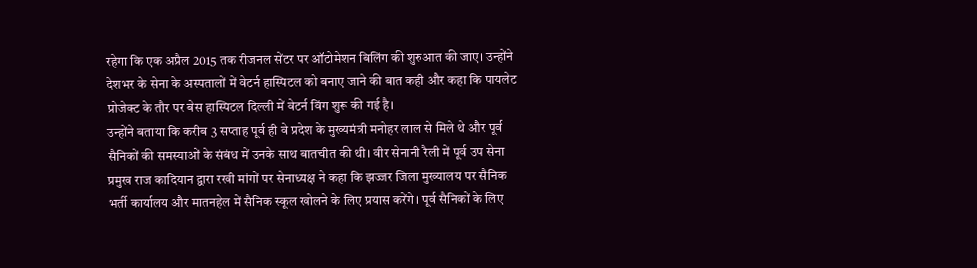रहेगा कि एक अप्रैल 2015 तक रीजनल सेंटर पर ऑटोमेशन बिलिंग की शुरुआत की जाए। उन्होंने देशभर के सेना के अस्पतालों में वेटर्न हास्पिटल को बनाए जाने की बात कही और कहा कि पायलेट प्रोजेक्ट के तौर पर बेस हास्पिटल दिल्ली में वेटर्न विंग शुरू की गई है।
उन्होंने बताया कि करीब 3 सप्ताह पूर्व ही वे प्रदेश के मुख्यमंत्री मनोहर लाल से मिले थे और पूर्व सैनिकों की समस्याओं के संबंध में उनके साथ बातचीत की थी। वीर सेनानी रैली में पूर्व उप सेना प्रमुख राज कादियान द्वारा रखी मांगों पर सेनाध्यक्ष ने कहा कि झज्जर जिला मुख्यालय पर सैनिक भर्ती कार्यालय और मातनहेल में सैनिक स्कूल खोलने के लिए प्रयास करेंगे। पूर्व सैनिकों के लिए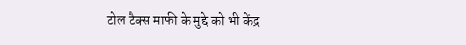टोल टैक्स माफी के मुद्दे को भी केंद्र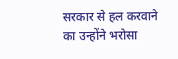सरकार से हल करवाने का उन्होंने भरोसा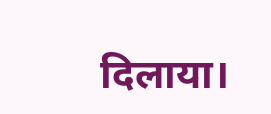दिलाया।